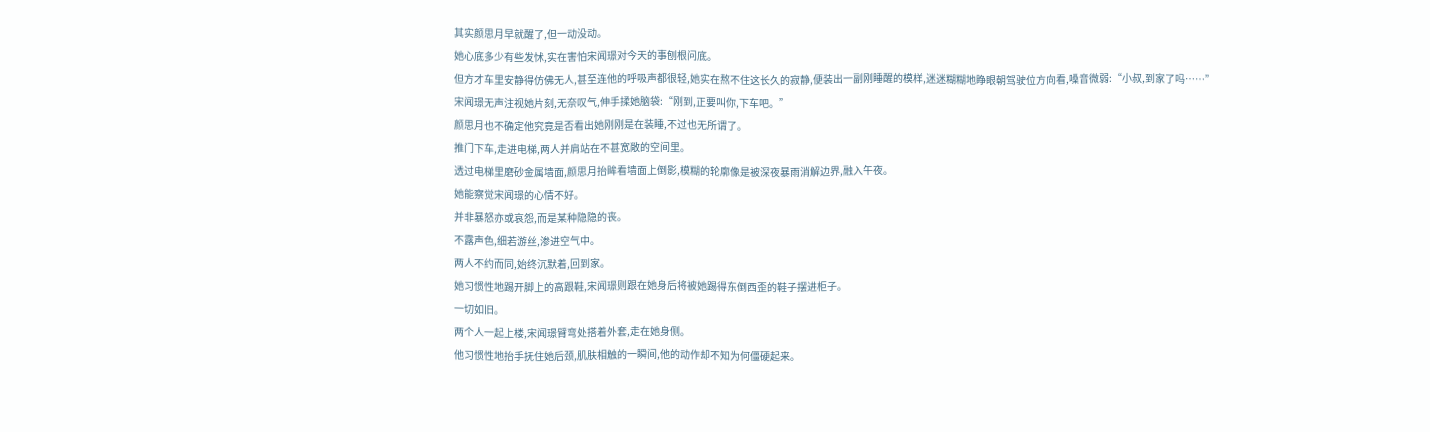其实颜思月早就醒了,但一动没动。
她心底多少有些发怵,实在害怕宋闻璟对今天的事刨根问底。
但方才车里安静得仿佛无人,甚至连他的呼吸声都很轻,她实在熬不住这长久的寂静,便装出一副刚睡醒的模样,迷迷糊糊地睁眼朝驾驶位方向看,嗓音微弱:“小叔,到家了吗……”
宋闻璟无声注视她片刻,无奈叹气,伸手揉她脑袋:“刚到,正要叫你,下车吧。”
颜思月也不确定他究竟是否看出她刚刚是在装睡,不过也无所谓了。
推门下车,走进电梯,两人并肩站在不甚宽敞的空间里。
透过电梯里磨砂金属墙面,颜思月抬眸看墙面上倒影,模糊的轮廓像是被深夜暴雨消解边界,融入午夜。
她能察觉宋闻璟的心情不好。
并非暴怒亦或哀怨,而是某种隐隐的丧。
不露声色,细若游丝,渗进空气中。
两人不约而同,始终沉默着,回到家。
她习惯性地踢开脚上的高跟鞋,宋闻璟则跟在她身后将被她踢得东倒西歪的鞋子摆进柜子。
一切如旧。
两个人一起上楼,宋闻璟臂弯处搭着外套,走在她身侧。
他习惯性地抬手抚住她后颈,肌肤相触的一瞬间,他的动作却不知为何僵硬起来。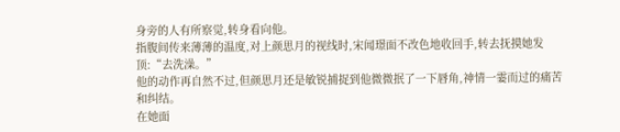身旁的人有所察觉,转身看向他。
指腹间传来薄薄的温度,对上颜思月的视线时,宋闻璟面不改色地收回手,转去抚摸她发顶:“去洗澡。”
他的动作再自然不过,但颜思月还是敏锐捕捉到他微微抿了一下唇角,神情一霎而过的痛苦和纠结。
在她面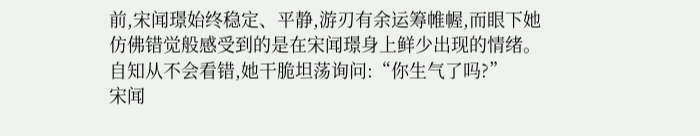前,宋闻璟始终稳定、平静,游刃有余运筹帷幄,而眼下她仿佛错觉般感受到的是在宋闻璟身上鲜少出现的情绪。
自知从不会看错,她干脆坦荡询问:“你生气了吗?”
宋闻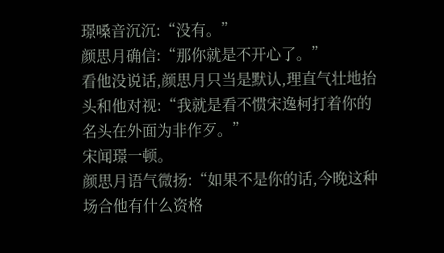璟嗓音沉沉:“没有。”
颜思月确信:“那你就是不开心了。”
看他没说话,颜思月只当是默认,理直气壮地抬头和他对视:“我就是看不惯宋逸柯打着你的名头在外面为非作歹。”
宋闻璟一顿。
颜思月语气微扬:“如果不是你的话,今晚这种场合他有什么资格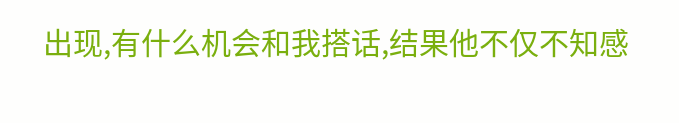出现,有什么机会和我搭话,结果他不仅不知感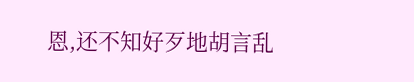恩,还不知好歹地胡言乱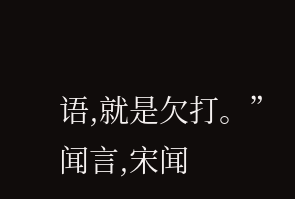语,就是欠打。”
闻言,宋闻